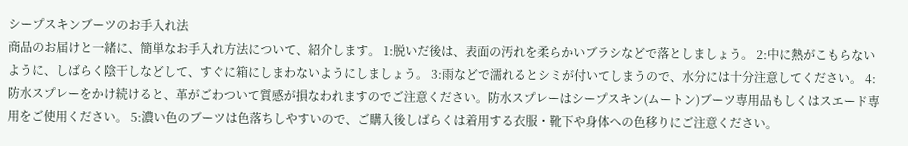シープスキンブーツのお手入れ法
商品のお届けと一緒に、簡単なお手入れ方法について、紹介します。 1:脱いだ後は、表面の汚れを柔らかいブラシなどで落としましょう。 2:中に熱がこもらないように、しばらく陰干しなどして、すぐに箱にしまわないようにしましょう。 3:雨などで濡れるとシミが付いてしまうので、水分には十分注意してください。 4:防水スプレーをかけ続けると、革がごわついて質感が損なわれますのでご注意ください。防水スプレーはシープスキン(ムートン)ブーツ専用品もしくはスエード専用をご使用ください。 5:濃い色のブーツは色落ちしやすいので、ご購入後しばらくは着用する衣服・靴下や身体への色移りにご注意ください。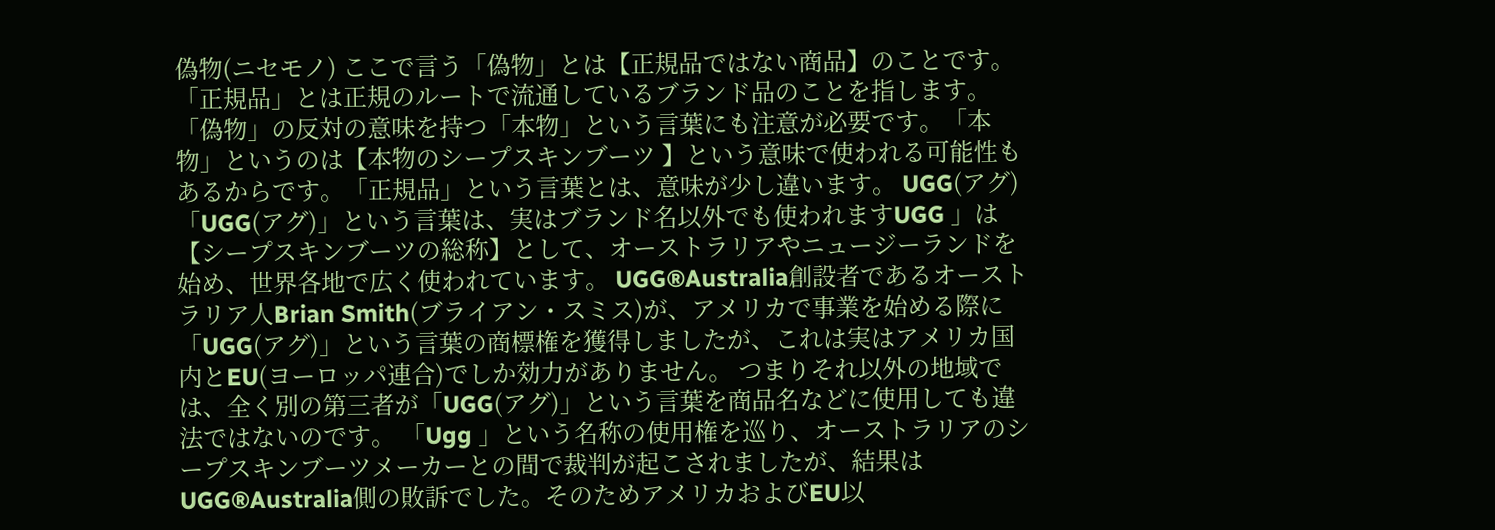偽物(ニセモノ) ここで言う「偽物」とは【正規品ではない商品】のことです。「正規品」とは正規のルートで流通しているブランド品のことを指します。 「偽物」の反対の意味を持つ「本物」という言葉にも注意が必要です。「本物」というのは【本物のシープスキンブーツ 】という意味で使われる可能性もあるからです。「正規品」という言葉とは、意味が少し違います。 UGG(アグ) 「UGG(アグ)」という言葉は、実はブランド名以外でも使われますUGG 」は【シープスキンブーツの総称】として、オーストラリアやニュージーランドを始め、世界各地で広く使われています。 UGG®Australia創設者であるオーストラリア人Brian Smith(ブライアン・スミス)が、アメリカで事業を始める際に「UGG(アグ)」という言葉の商標権を獲得しましたが、これは実はアメリカ国内とEU(ヨーロッパ連合)でしか効力がありません。 つまりそれ以外の地域では、全く別の第三者が「UGG(アグ)」という言葉を商品名などに使用しても違法ではないのです。 「Ugg 」という名称の使用権を巡り、オーストラリアのシープスキンブーツメーカーとの間で裁判が起こされましたが、結果はUGG®Australia側の敗訴でした。そのためアメリカおよびEU以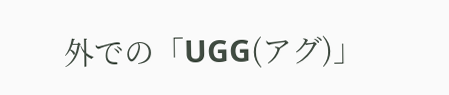外での「UGG(アグ)」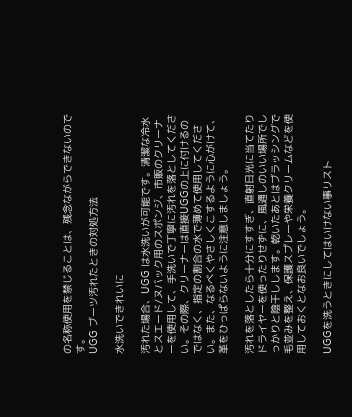の名称使用を禁じることは、残念ながらできないのです。
UGG ブーツ汚れたときの対処方法

水洗いできれいに

汚れた場合、UGG は水洗いが可能です。清潔な冷水とスエード/ヌバック用のスポンジ、市販のクリーナーを使用して、手洗いで丁寧に汚れを落としてください。その際、クリーナーは直接UGGの上に付けるのではなく、指定の割合の水で薄めて使用してください。また、なるべくやさしくこするように心がけて、革をひっぱらないように注意しましょう。

汚れを落としたら十分にすすぎ、直射日光に当てたりドライヤーを使ったりせずに、風通しのいい場所でしっかりと陰干しします。乾いたあとはブラッシングで毛並みを整え、保護スプレーや栄養クリームなどを使用しておくとなお良いでしょう。

UGGを洗うときにしてはいけない事リスト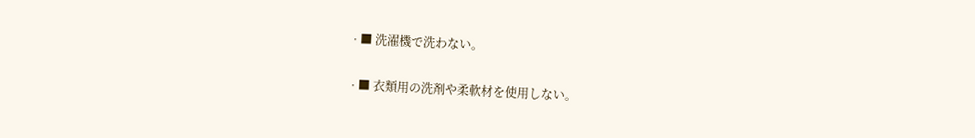· ■ 洗濯機で洗わない。

· ■ 衣類用の洗剤や柔軟材を使用しない。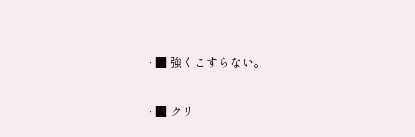· ■ 強くこすらない。

· ■ クリ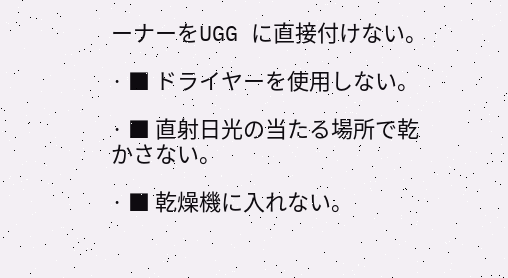ーナーをUGG に直接付けない。

· ■ ドライヤーを使用しない。

· ■ 直射日光の当たる場所で乾かさない。

· ■ 乾燥機に入れない。